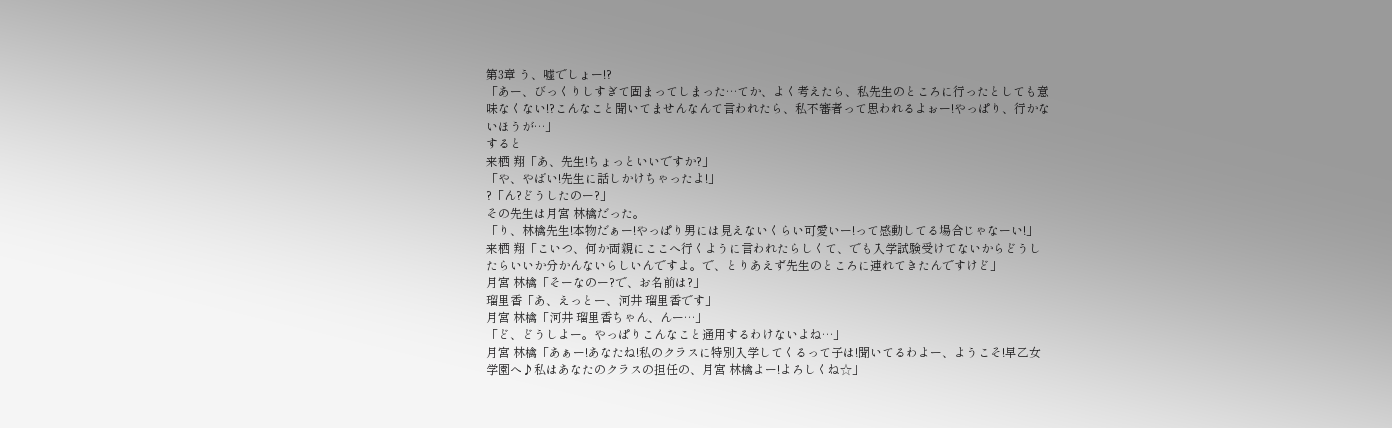第3章 う、嘘でしょー!?
「あー、びっくりしすぎて固まってしまった…てか、よく考えたら、私先生のところに行ったとしても意味なくない!?こんなこと聞いてませんなんて言われたら、私不審者って思われるよぉー!やっぱり、行かないほうが…」
すると
来栖 翔「あ、先生!ちょっといいですか?」
「や、やばい!先生に話しかけちゃったよ!」
?「ん?どうしたのー?」
その先生は月宮 林檎だった。
「り、林檎先生!本物だぁー!やっぱり男には見えないくらい可愛いー!って感動してる場合じゃなーい!」
来栖 翔「こいつ、何か両親にここへ行くように言われたらしくて、でも入学試験受けてないからどうしたらいいか分かんないらしいんですよ。で、とりあえず先生のところに連れてきたんですけど」
月宮 林檎「そーなのー?で、お名前は?」
瑠里香「あ、えっとー、河井 瑠里香です」
月宮 林檎「河井 瑠里香ちゃん、んー…」
「ど、どうしよー。やっぱりこんなこと通用するわけないよね…」
月宮 林檎「あぁー!あなたね!私のクラスに特別入学してくるって子は!聞いてるわよー、ようこそ!早乙女学園へ♪私はあなたのクラスの担任の、月宮 林檎よー!よろしくね☆」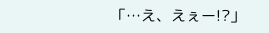「…え、えぇー!?」